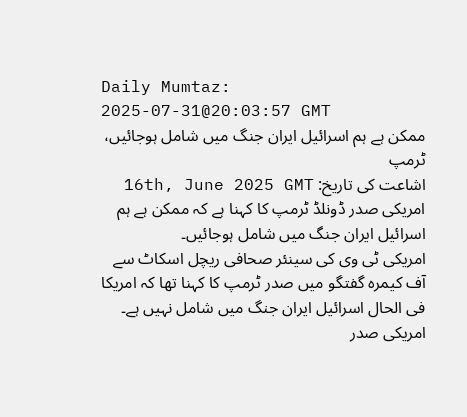Daily Mumtaz:
2025-07-31@20:03:57 GMT
ممکن ہے ہم اسرائیل ایران جنگ میں شامل ہوجائیں، ٹرمپ
اشاعت کی تاریخ: 16th, June 2025 GMT
امریکی صدر ڈونلڈ ٹرمپ کا کہنا ہے کہ ممکن ہے ہم اسرائیل ایران جنگ میں شامل ہوجائیں۔
امریکی ٹی وی کی سینئر صحافی ریچل اسکاٹ سے آف کیمرہ گفتگو میں صدر ٹرمپ کا کہنا تھا کہ امریکا فی الحال اسرائیل ایران جنگ میں شامل نہیں ہے۔
امریکی صدر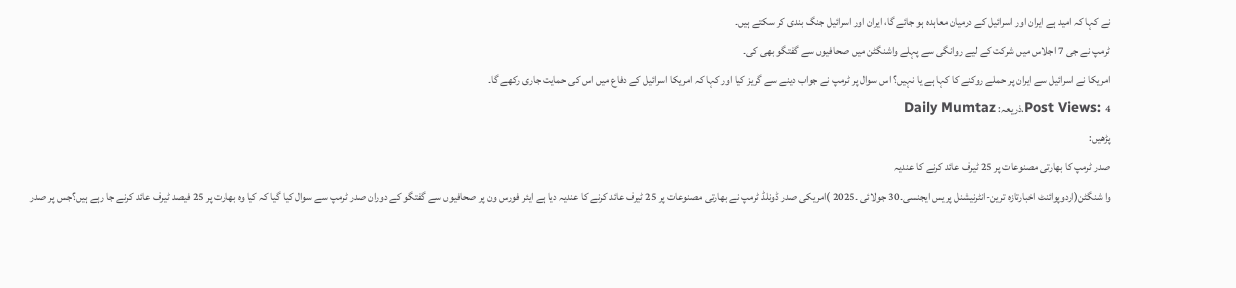نے کہا کہ امید ہے ایران اور اسرائیل کے درمیان معاہدہ ہو جائے گا، ایران اور اسرائیل جنگ بندی کر سکتے ہیں۔
ٹرمپ نے جی 7 اجلاس میں شرکت کے لیے روانگی سے پہلے واشنگٹن میں صحافیوں سے گفتگو بھی کی۔
امریکا نے اسرائیل سے ایران پر حملے روکنے کا کہا ہے یا نہیں؟ اس سوال پر ٹرمپ نے جواب دینے سے گریز کیا اور کہا کہ امریکا اسرائیل کے دفاع میں اس کی حمایت جاری رکھے گا۔
Post Views: 4.ذریعہ: Daily Mumtaz
پڑھیں:
صدر ٹرمپ کا بھارتی مصنوعات پر 25 ٹیرف عائد کرنے کا عندیہ
وا شنگٹن(اردوپوائنٹ اخبارتازہ ترین-انٹرنیشنل پریس ایجنسی۔30 جولائی ۔2025 )امریکی صدر ڈونلڈ ٹرمپ نے بھارتی مصنوعات پر 25 ٹیرف عائد کرنے کا عندیہ دیا ہے ایئر فورس ون پر صحافیوں سے گفتگو کے دوران صدر ٹرمپ سے سوال کیا گیا کہ کیا وہ بھارت پر 25 فیصد ٹیرف عائد کرنے جا رہے ہیں؟جس پر صدر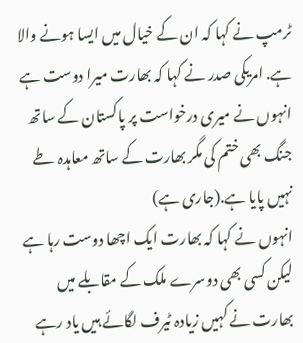ٹرمپ نے کہا کہ ان کے خیال میں ایسا ہونے والا ہے. امریکی صدر نے کہا کہ بھارت میرا دوست ہے انہوں نے میری درخواست پر پاکستان کے ساتھ جنگ بھی ختم کی مگر بھارت کے ساتھ معاہدہ طے نہیں پایا ہے.(جاری ہے)
انہوں نے کہا کہ بھارت ایک اچھا دوست رہا ہے لیکن کسی بھی دوسرے ملک کے مقابلے میں بھارت نے کہیں زیادہ ٹیرف لگائے ہیں یاد رہے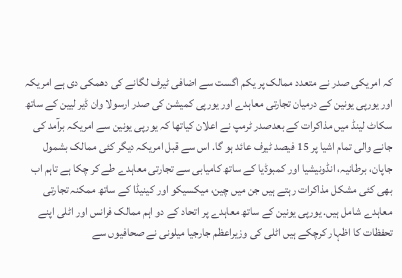کہ امریکی صدر نے متعدد ممالک پر یکم اگست سے اضافی ٹیرف لگانے کی دھمکی دی ہے امریکہ اور یورپی یونین کے درمیان تجارتی معاہدے اور یورپی کمیشن کی صدر ارسولا وان ڈیر لیین کے ساتھ سکاٹ لینڈ میں مذاکرات کے بعدصدر ٹرمپ نے اعلان کیاتھا کہ یورپی یونین سے امریکہ برآمد کی جانے والی تمام اشیا پر 15 فیصد ٹیرف عائد ہو گا. اس سے قبل امریکہ دیگر کئی ممالک بشمول جاپان، برطانیہ، انڈونیشیا اور کمبوڈیا کے ساتھ کامیابی سے تجارتی معاہدے طے کر چکا ہے تاہم اب بھی کئی مشکل مذاکرات رہتے ہیں جن میں چین، میکسیکو اور کینیڈا کے ساتھ ممکنہ تجارتی معاہدے شامل ہیں. یورپی یونین کے ساتھ معاہدے پر اتحاد کے دو اہم ممالک فرانس اور اٹلی اپنے تحفظات کا اظہار کرچکے ہیں اٹلی کی وزیراعظم جارجیا میلونی نے صحافیوں سے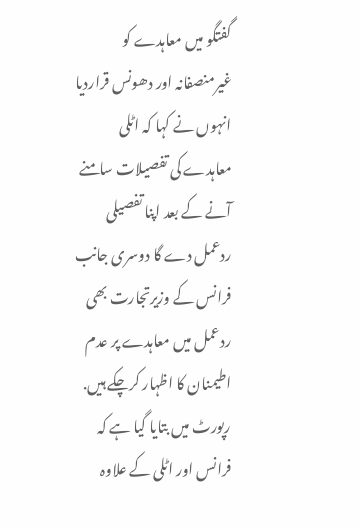گفتگو میں معاہدے کو غیرمنصفانہ اور دھونس قراردیا انہوں نے کہا کہ اٹلی معاہدے کی تفصیلات سامنے آنے کے بعد اپنا تفصیلی ردعمل دے گا دوسری جانب فرانس کے وزیرتجارت بھی ردعمل میں معاہدے پر عدم اطیمنان کا اظہار کرچکے ہیں. رپورٹ میں بتایا گیا ہے کہ فرانس اور اٹلی کے علاوہ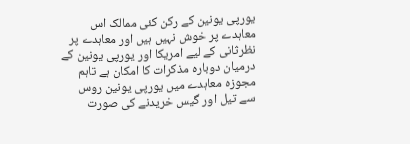یورپی یونین کے رکن کئی ممالک اس معاہدے پر خوش نہیں ہیں اور معاہدے پر نظرثانی کے لیے امریکا اور یورپی یونین کے درمیان دوبارہ مذکرات کا امکان ہے تاہم مجوزہ معاہدے میں یورپی یونین روس سے تیل اور گیس خریدنے کی صورت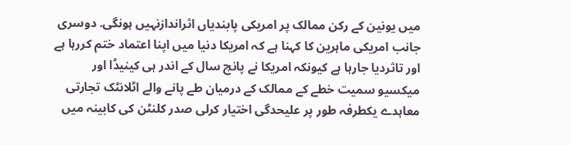میں یونین کے رکن ممالک پر امریکی پابندیاں اثراندازنہیں ہونگی. دوسری جانب امریکی ماہرین کا کہنا ہے کہ امریکا دنیا میں اپنا اعتماد ختم کررہا ہے اور تاثردیا جارہا ہے کیونکہ امریکا نے پانچ سال کے اندر ہی کینیڈا اور میکسیو سمیت خطے کے ممالک کے درمیان طے پانے والے اٹلانٹک تجارتی معاہدے یکطرفہ طور پر علیحدگی اختیار کرلی صدر کلنٹن کی کابینہ میں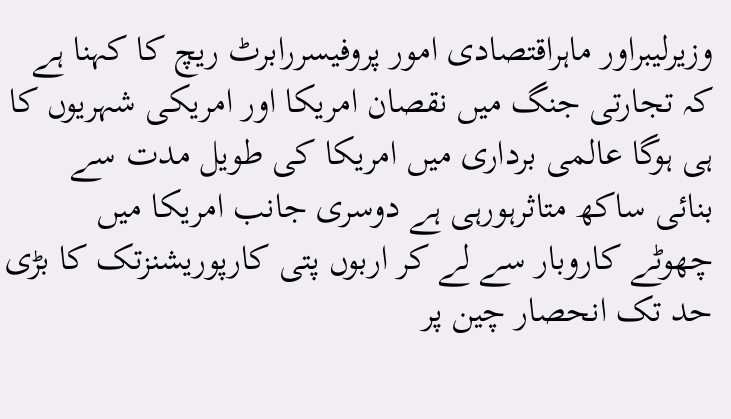وزیرلیبراور ماہراقتصادی امور پروفیسررابرٹ ریچ کا کہنا ہے کہ تجارتی جنگ میں نقصان امریکا اور امریکی شہریوں کا ہی ہوگا عالمی برداری میں امریکا کی طویل مدت سے بنائی ساکھ متاثرہورہی ہے دوسری جانب امریکا میں چھوٹے کاروبار سے لے کر اربوں پتی کارپوریشنزتک کا بڑی حد تک انحصار چین پر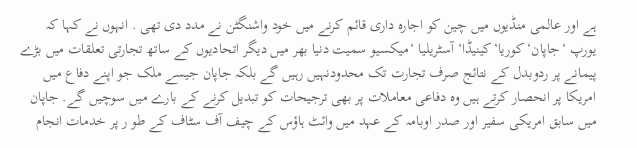ہے اور عالمی منڈیوں میں چین کو اجارہ داری قائم کرنے میں خود واشنگٹن نے مدد دی تھی . انہوں نے کہا کہ یورپ ‘جاپان‘کوریا‘کینیڈا‘آسٹریلیا ‘میکسیو سمیت دنیا بھر میں دیگر اتحادیوں کے ساتھ تجارتی تعلقات میں بڑے پیمانے پر ردوبدل کے نتائج صرف تجارت تک محدودنہیں رہیں گے بلکہ جاپان جیسے ملک جو اپنے دفاع میں امریکا پر انحصار کرتے ہیں وہ دفاعی معاملات پر بھی ترجیحات کو تبدیل کرنے کے بارے میں سوچیں گے. جاپان میں سابق امریکی سفیر اور صدر اوبامہ کے عہد میں وائٹ ہاؤس کے چیف آف سٹاف کے طو ر پر خدمات انجام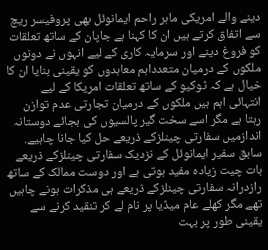دینے والے امریکی ماہر راحم ایمانوئل بھی پروفیسر ریچ سے اتفاق کرتے ہیں ان کا کہنا ہے جاپان کے ساتھ تعلقات کو فروغ دینے اور سرمایہ کاری کے لیے انہوں نے دونوں ملکوں کے درمیان متعدداہم معاہدوں کو یقینی بنایا ان کا خیال ہے کہ ٹوکیو کے ساتھ تعلقات امریکا کے لیے انتہائی اہم ہیں ملکوں کے درمیان تجارتی عدم توازن رہتا ہے مگر اسے سخت گیر پالسیوں کی بجائے دوستانہ اندازمیں سفارتی چینلزکے ذریعے حل کیا جانا چاہیے. سابق سفیر ایمانوئل کے نزدیک سفارتی چینلزکے ذریعے بات چیت زیادہ مفید ہوتی ہے اور دوست ممالک کے ساتھ رازدرانہ سفارتی چینلزکے ذریعے ہی مذکرات ہونے چاہیں تھے مگر کھلے عام میڈیا پر نام لے کر تنقید کرنے سے یقینی طور پر بہت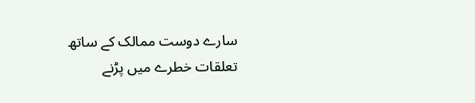سارے دوست ممالک کے ساتھ تعلقات خطرے میں پڑنے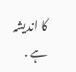کا اندیشہ ہے .